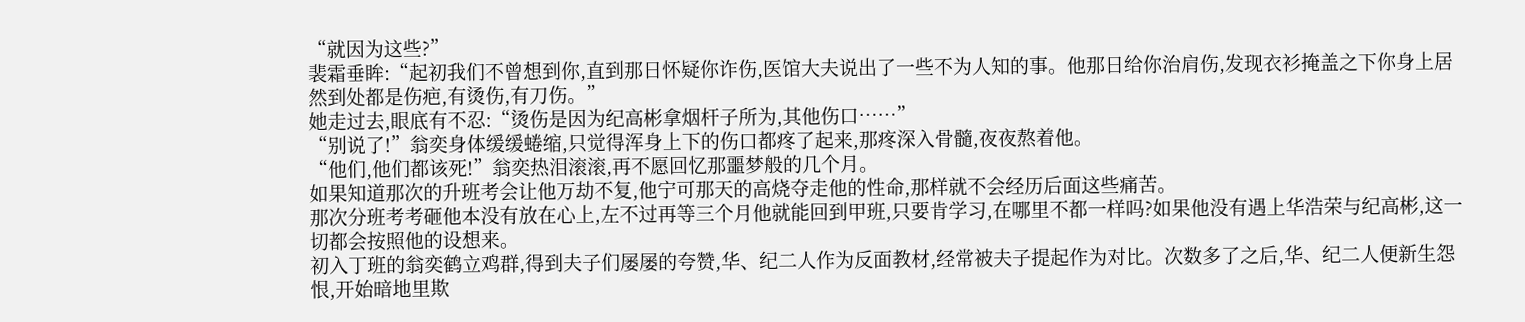“就因为这些?”
裴霜垂眸:“起初我们不曾想到你,直到那日怀疑你诈伤,医馆大夫说出了一些不为人知的事。他那日给你治肩伤,发现衣衫掩盖之下你身上居然到处都是伤疤,有烫伤,有刀伤。”
她走过去,眼底有不忍:“烫伤是因为纪高彬拿烟杆子所为,其他伤口……”
“别说了!”翁奕身体缓缓蜷缩,只觉得浑身上下的伤口都疼了起来,那疼深入骨髓,夜夜熬着他。
“他们,他们都该死!”翁奕热泪滚滚,再不愿回忆那噩梦般的几个月。
如果知道那次的升班考会让他万劫不复,他宁可那天的高烧夺走他的性命,那样就不会经历后面这些痛苦。
那次分班考考砸他本没有放在心上,左不过再等三个月他就能回到甲班,只要肯学习,在哪里不都一样吗?如果他没有遇上华浩荣与纪高彬,这一切都会按照他的设想来。
初入丁班的翁奕鹤立鸡群,得到夫子们屡屡的夸赞,华、纪二人作为反面教材,经常被夫子提起作为对比。次数多了之后,华、纪二人便新生怨恨,开始暗地里欺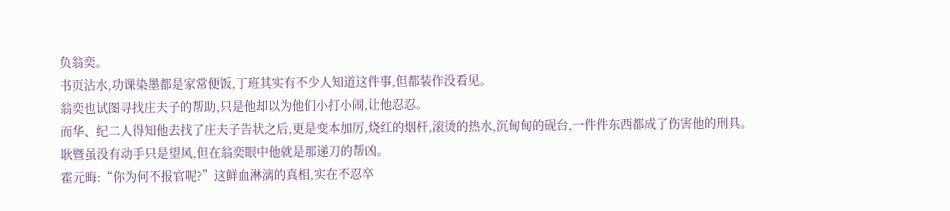负翁奕。
书页沾水,功课染墨都是家常便饭,丁班其实有不少人知道这件事,但都装作没看见。
翁奕也试图寻找庄夫子的帮助,只是他却以为他们小打小闹,让他忍忍。
而华、纪二人得知他去找了庄夫子告状之后,更是变本加厉,烧红的烟杆,滚烫的热水,沉甸甸的砚台,一件件东西都成了伤害他的刑具。
耿暨虽没有动手只是望风,但在翁奕眼中他就是那递刀的帮凶。
霍元晦:“你为何不报官呢?”这鲜血淋漓的真相,实在不忍卒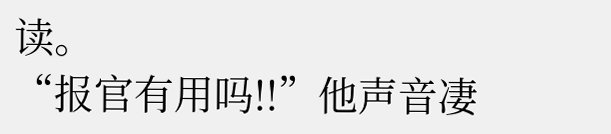读。
“报官有用吗!!”他声音凄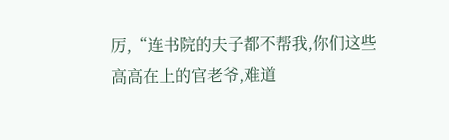厉,“连书院的夫子都不帮我,你们这些高高在上的官老爷,难道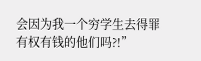会因为我一个穷学生去得罪有权有钱的他们吗?!”